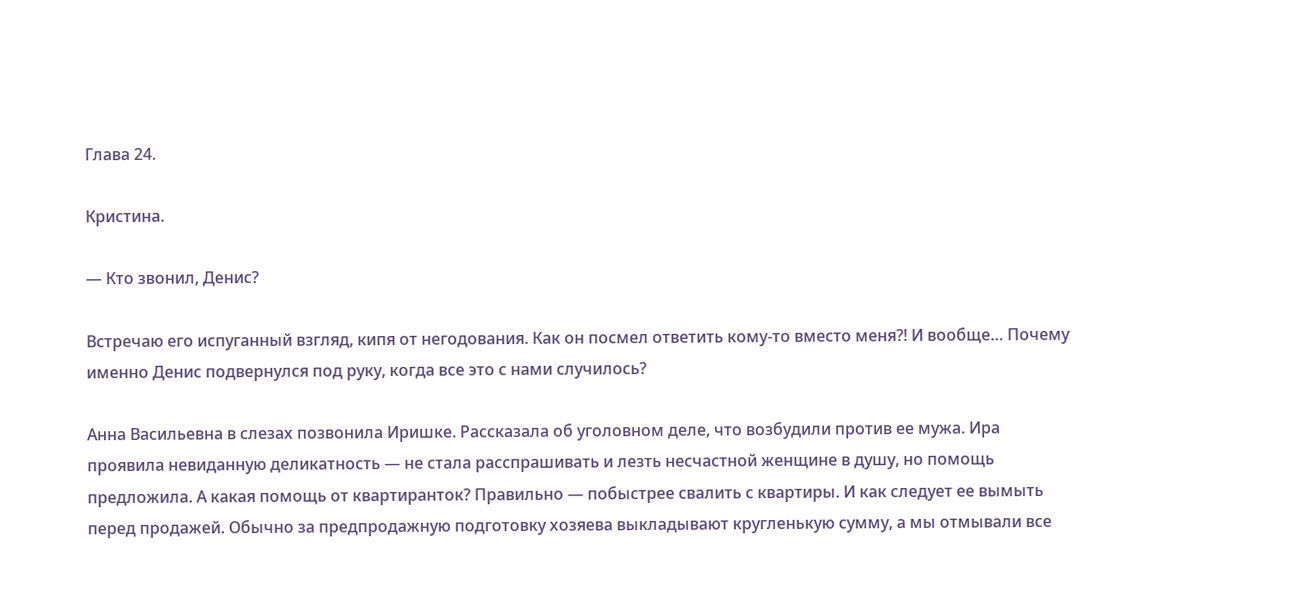Глава 24.

Кристина.

— Кто звонил, Денис?

Встречаю его испуганный взгляд, кипя от негодования. Как он посмел ответить кому-то вместо меня?! И вообще… Почему именно Денис подвернулся под руку, когда все это с нами случилось?

Анна Васильевна в слезах позвонила Иришке. Рассказала об уголовном деле, что возбудили против ее мужа. Ира проявила невиданную деликатность — не стала расспрашивать и лезть несчастной женщине в душу, но помощь предложила. А какая помощь от квартиранток? Правильно — побыстрее свалить с квартиры. И как следует ее вымыть перед продажей. Обычно за предпродажную подготовку хозяева выкладывают кругленькую сумму, а мы отмывали все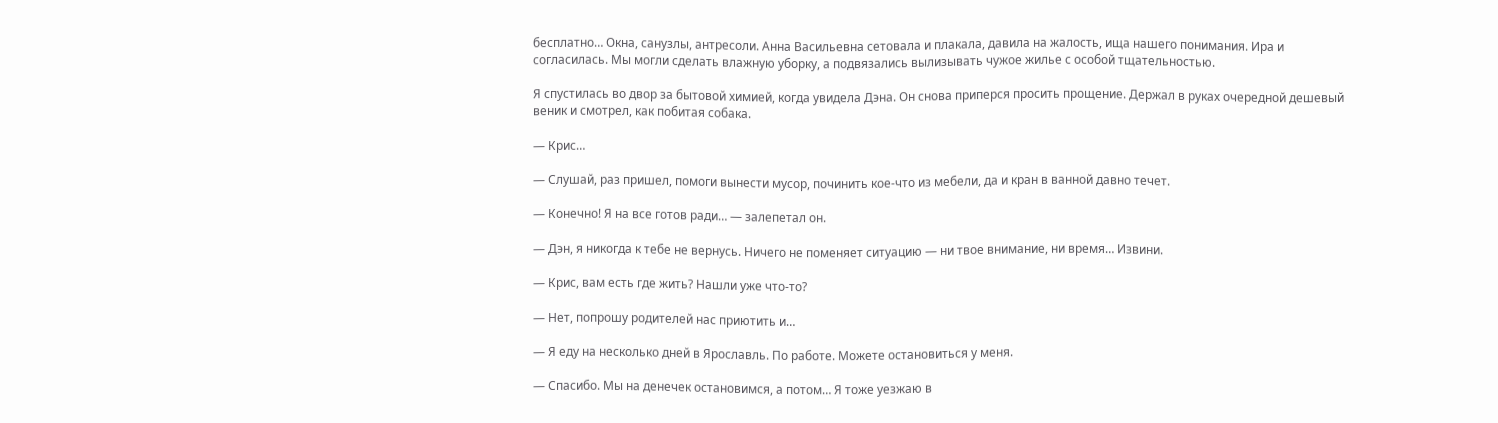бесплатно… Окна, санузлы, антресоли. Анна Васильевна сетовала и плакала, давила на жалость, ища нашего понимания. Ира и согласилась. Мы могли сделать влажную уборку, а подвязались вылизывать чужое жилье с особой тщательностью.

Я спустилась во двор за бытовой химией, когда увидела Дэна. Он снова приперся просить прощение. Держал в руках очередной дешевый веник и смотрел, как побитая собака.

— Крис…

— Слушай, раз пришел, помоги вынести мусор, починить кое-что из мебели, да и кран в ванной давно течет.

— Конечно! Я на все готов ради… — залепетал он.

— Дэн, я никогда к тебе не вернусь. Ничего не поменяет ситуацию — ни твое внимание, ни время… Извини.

— Крис, вам есть где жить? Нашли уже что-то?

— Нет, попрошу родителей нас приютить и…

— Я еду на несколько дней в Ярославль. По работе. Можете остановиться у меня.

— Спасибо. Мы на денечек остановимся, а потом… Я тоже уезжаю в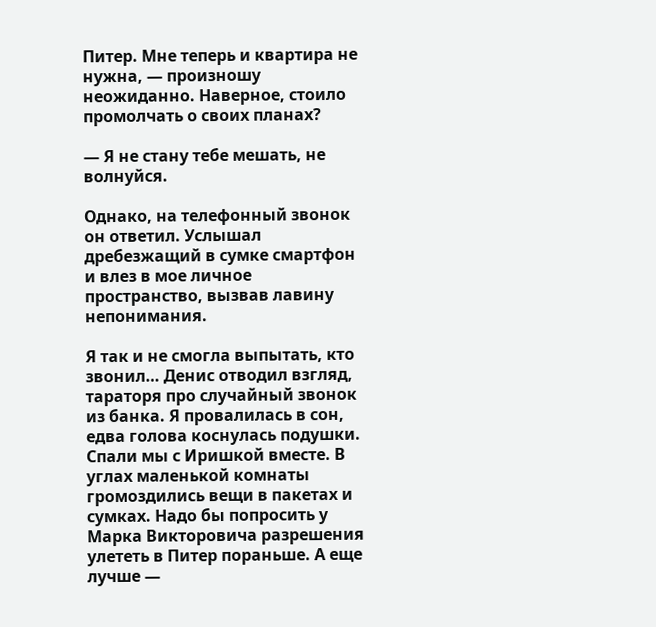Питер. Мне теперь и квартира не нужна, — произношу неожиданно. Наверное, стоило промолчать о своих планах?

— Я не стану тебе мешать, не волнуйся.

Однако, на телефонный звонок он ответил. Услышал дребезжащий в сумке смартфон и влез в мое личное пространство, вызвав лавину непонимания.

Я так и не смогла выпытать, кто звонил… Денис отводил взгляд, тараторя про случайный звонок из банка. Я провалилась в сон, едва голова коснулась подушки. Спали мы с Иришкой вместе. В углах маленькой комнаты громоздились вещи в пакетах и сумках. Надо бы попросить у Марка Викторовича разрешения улететь в Питер пораньше. А еще лучше —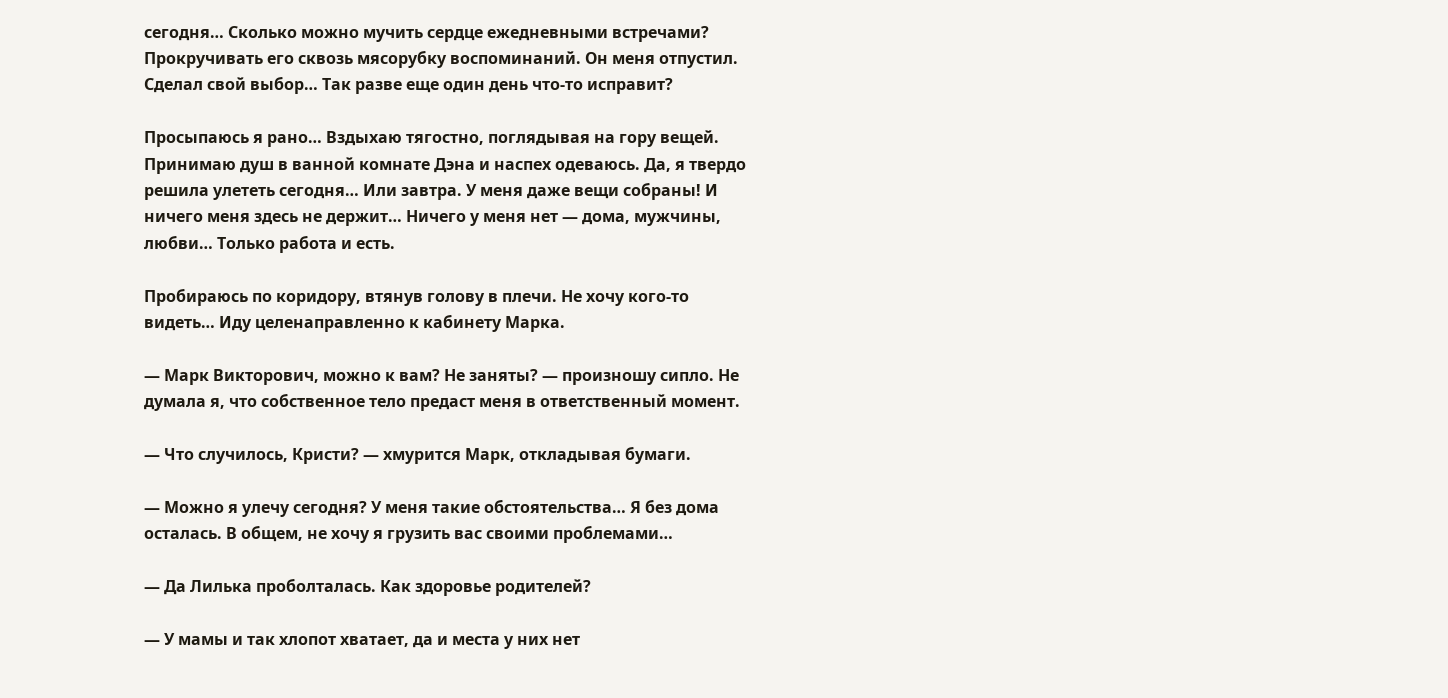сегодня… Сколько можно мучить сердце ежедневными встречами? Прокручивать его сквозь мясорубку воспоминаний. Он меня отпустил. Сделал свой выбор… Так разве еще один день что-то исправит?

Просыпаюсь я рано… Вздыхаю тягостно, поглядывая на гору вещей. Принимаю душ в ванной комнате Дэна и наспех одеваюсь. Да, я твердо решила улететь сегодня… Или завтра. У меня даже вещи собраны! И ничего меня здесь не держит… Ничего у меня нет — дома, мужчины, любви… Только работа и есть.

Пробираюсь по коридору, втянув голову в плечи. Не хочу кого-то видеть… Иду целенаправленно к кабинету Марка.

— Марк Викторович, можно к вам? Не заняты? — произношу сипло. Не думала я, что собственное тело предаст меня в ответственный момент.

— Что случилось, Кристи? — хмурится Марк, откладывая бумаги.

— Можно я улечу сегодня? У меня такие обстоятельства… Я без дома осталась. В общем, не хочу я грузить вас своими проблемами…

— Да Лилька проболталась. Как здоровье родителей?

— У мамы и так хлопот хватает, да и места у них нет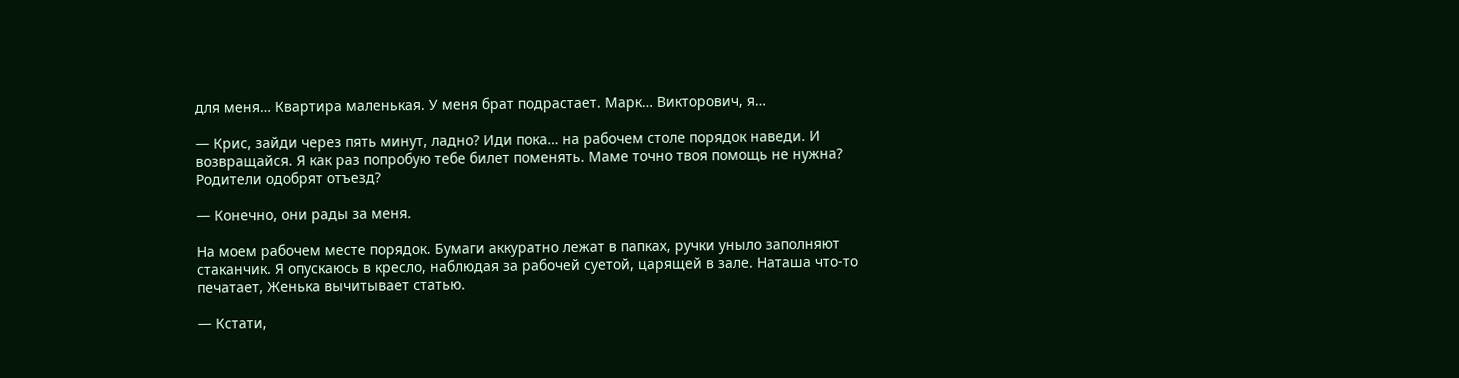для меня… Квартира маленькая. У меня брат подрастает. Марк… Викторович, я…

— Крис, зайди через пять минут, ладно? Иди пока… на рабочем столе порядок наведи. И возвращайся. Я как раз попробую тебе билет поменять. Маме точно твоя помощь не нужна? Родители одобрят отъезд?

— Конечно, они рады за меня.

На моем рабочем месте порядок. Бумаги аккуратно лежат в папках, ручки уныло заполняют стаканчик. Я опускаюсь в кресло, наблюдая за рабочей суетой, царящей в зале. Наташа что-то печатает, Женька вычитывает статью.

— Кстати,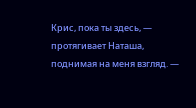Крис, пока ты здесь, — протягивает Наташа, поднимая на меня взгляд. —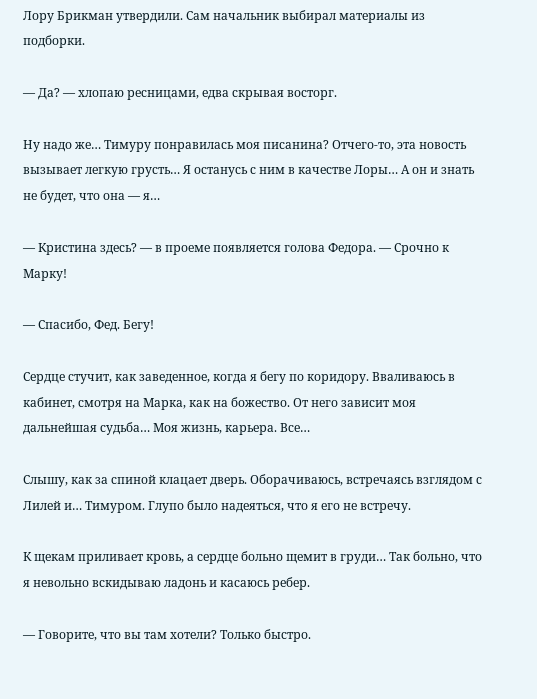Лору Брикман утвердили. Сам начальник выбирал материалы из подборки.

— Да? — хлопаю ресницами, едва скрывая восторг.

Ну надо же… Тимуру понравилась моя писанина? Отчего-то, эта новость вызывает легкую грусть… Я останусь с ним в качестве Лоры… А он и знать не будет, что она — я…

— Кристина здесь? — в проеме появляется голова Федора. — Срочно к Марку!

— Спасибо, Фед. Бегу!

Сердце стучит, как заведенное, когда я бегу по коридору. Вваливаюсь в кабинет, смотря на Марка, как на божество. От него зависит моя дальнейшая судьба… Моя жизнь, карьера. Все…

Слышу, как за спиной клацает дверь. Оборачиваюсь, встречаясь взглядом с Лилей и… Тимуром. Глупо было надеяться, что я его не встречу.

К щекам приливает кровь, а сердце больно щемит в груди… Так больно, что я невольно вскидываю ладонь и касаюсь ребер.

— Говорите, что вы там хотели? Только быстро.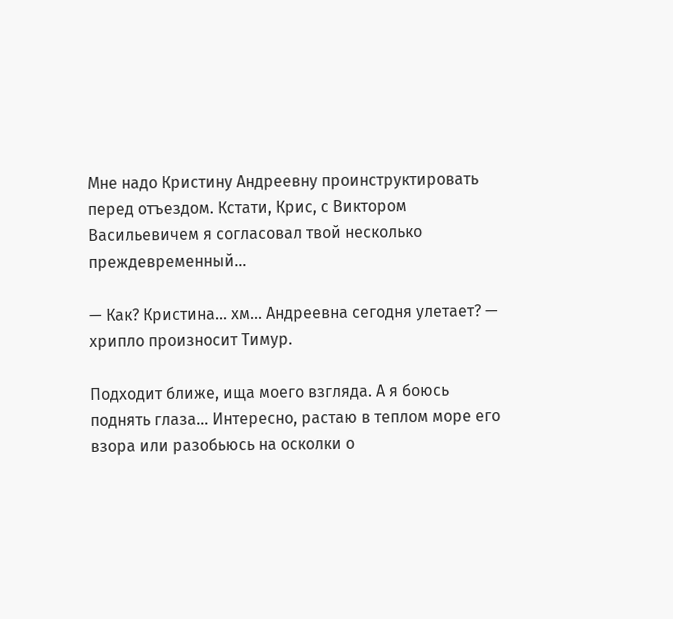Мне надо Кристину Андреевну проинструктировать перед отъездом. Кстати, Крис, с Виктором Васильевичем я согласовал твой несколько преждевременный…

— Как? Кристина… хм… Андреевна сегодня улетает? — хрипло произносит Тимур.

Подходит ближе, ища моего взгляда. А я боюсь поднять глаза… Интересно, растаю в теплом море его взора или разобьюсь на осколки о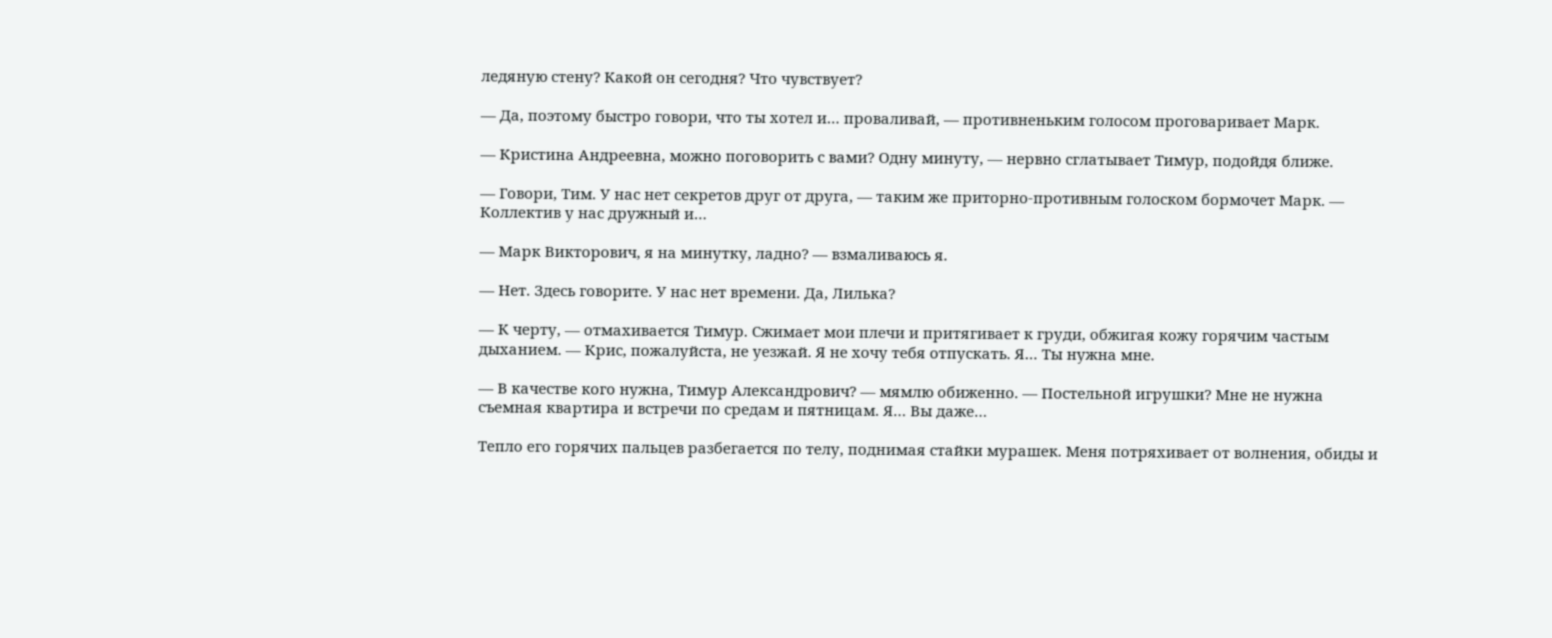ледяную стену? Какой он сегодня? Что чувствует?

— Да, поэтому быстро говори, что ты хотел и… проваливай, — противненьким голосом проговаривает Марк.

— Кристина Андреевна, можно поговорить с вами? Одну минуту, — нервно сглатывает Тимур, подойдя ближе.

— Говори, Тим. У нас нет секретов друг от друга, — таким же приторно-противным голоском бормочет Марк. — Коллектив у нас дружный и…

— Марк Викторович, я на минутку, ладно? — взмаливаюсь я.

— Нет. Здесь говорите. У нас нет времени. Да, Лилька?

— К черту, — отмахивается Тимур. Сжимает мои плечи и притягивает к груди, обжигая кожу горячим частым дыханием. — Крис, пожалуйста, не уезжай. Я не хочу тебя отпускать. Я… Ты нужна мне.

— В качестве кого нужна, Тимур Александрович? — мямлю обиженно. — Постельной игрушки? Мне не нужна съемная квартира и встречи по средам и пятницам. Я… Вы даже…

Тепло его горячих пальцев разбегается по телу, поднимая стайки мурашек. Меня потряхивает от волнения, обиды и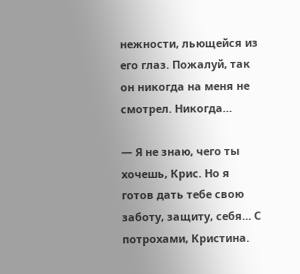нежности, льющейся из его глаз. Пожалуй, так он никогда на меня не смотрел. Никогда…

— Я не знаю, чего ты хочешь, Крис. Но я готов дать тебе свою заботу, защиту, себя… С потрохами, Кристина.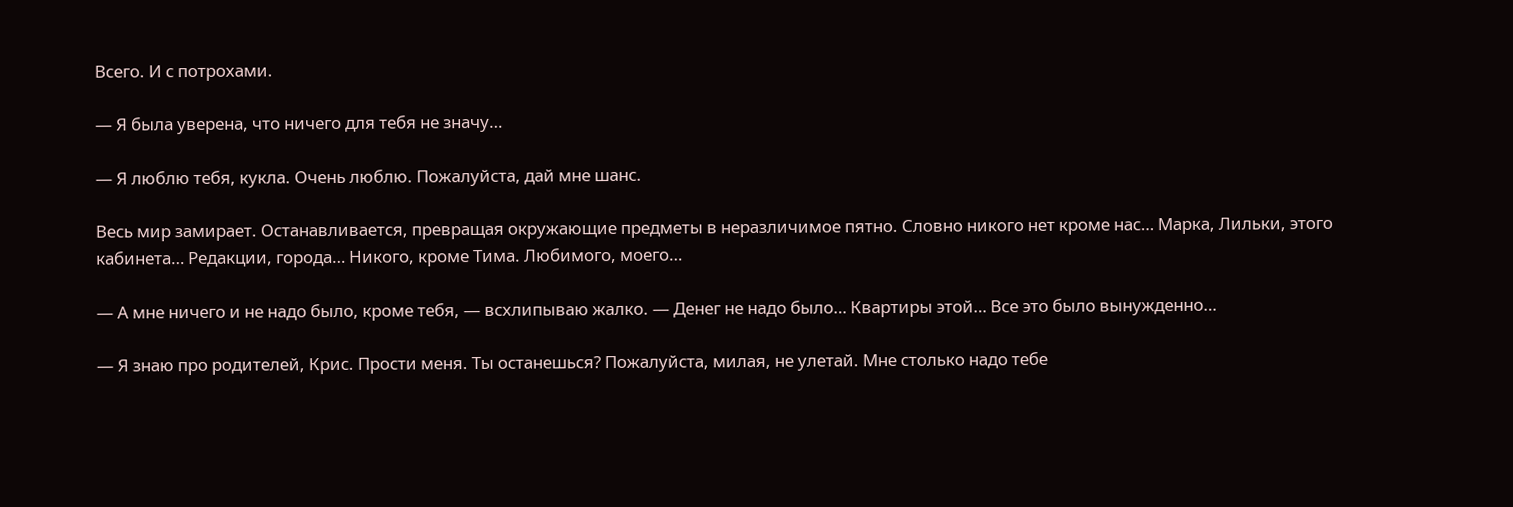Всего. И с потрохами.

— Я была уверена, что ничего для тебя не значу…

— Я люблю тебя, кукла. Очень люблю. Пожалуйста, дай мне шанс.

Весь мир замирает. Останавливается, превращая окружающие предметы в неразличимое пятно. Словно никого нет кроме нас… Марка, Лильки, этого кабинета… Редакции, города… Никого, кроме Тима. Любимого, моего…

— А мне ничего и не надо было, кроме тебя, — всхлипываю жалко. — Денег не надо было… Квартиры этой… Все это было вынужденно…

— Я знаю про родителей, Крис. Прости меня. Ты останешься? Пожалуйста, милая, не улетай. Мне столько надо тебе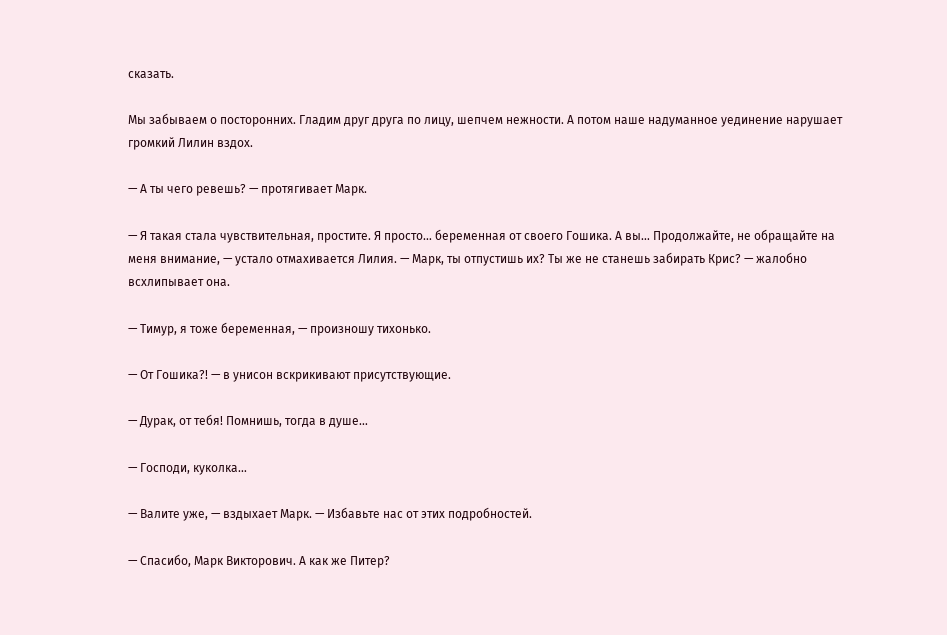сказать.

Мы забываем о посторонних. Гладим друг друга по лицу, шепчем нежности. А потом наше надуманное уединение нарушает громкий Лилин вздох.

— А ты чего ревешь? — протягивает Марк.

— Я такая стала чувствительная, простите. Я просто… беременная от своего Гошика. А вы… Продолжайте, не обращайте на меня внимание, — устало отмахивается Лилия. — Марк, ты отпустишь их? Ты же не станешь забирать Крис? — жалобно всхлипывает она.

— Тимур, я тоже беременная, — произношу тихонько.

— От Гошика?! — в унисон вскрикивают присутствующие.

— Дурак, от тебя! Помнишь, тогда в душе…

— Господи, куколка…

— Валите уже, — вздыхает Марк. — Избавьте нас от этих подробностей.

— Спасибо, Марк Викторович. А как же Питер?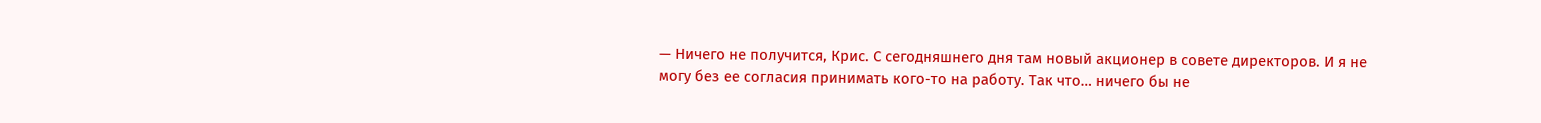— Ничего не получится, Крис. С сегодняшнего дня там новый акционер в совете директоров. И я не могу без ее согласия принимать кого-то на работу. Так что… ничего бы не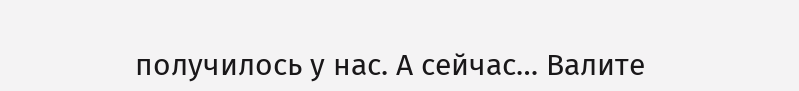получилось у нас. А сейчас… Валите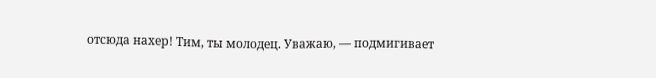отсюда нахер! Тим, ты молодец. Уважаю, — подмигивает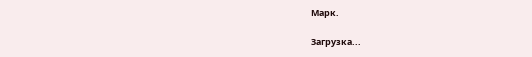Марк.

Загрузка...